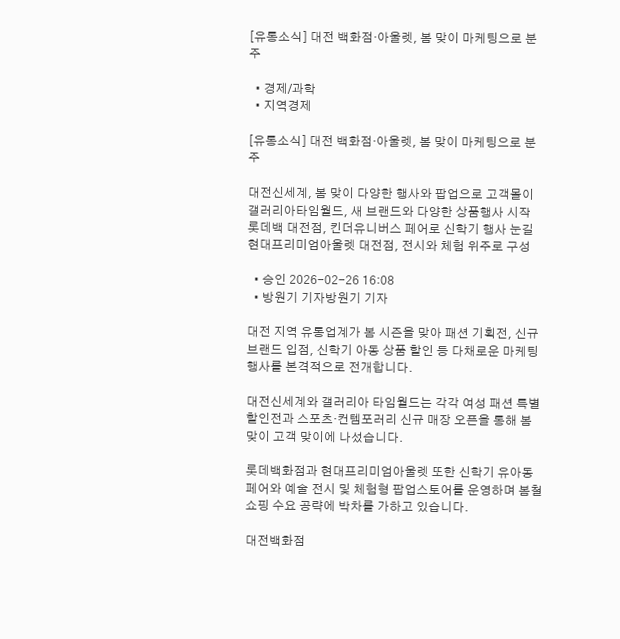[유통소식] 대전 백화점·아울렛, 봄 맞이 마케팅으로 분주

  • 경제/과학
  • 지역경제

[유통소식] 대전 백화점·아울렛, 봄 맞이 마케팅으로 분주

대전신세계, 봄 맞이 다양한 행사와 팝업으로 고객몰이
갤러리아타임월드, 새 브랜드와 다양한 상품행사 시작
롯데백 대전점, 킨더유니버스 페어로 신학기 행사 눈길
현대프리미엄아울렛 대전점, 전시와 체험 위주로 구성

  • 승인 2026-02-26 16:08
  • 방원기 기자방원기 기자

대전 지역 유통업계가 봄 시즌을 맞아 패션 기획전, 신규 브랜드 입점, 신학기 아동 상품 할인 등 다채로운 마케팅 행사를 본격적으로 전개합니다.

대전신세계와 갤러리아 타임월드는 각각 여성 패션 특별 할인전과 스포츠·컨템포러리 신규 매장 오픈을 통해 봄맞이 고객 맞이에 나섰습니다.

롯데백화점과 현대프리미엄아울렛 또한 신학기 유아동 페어와 예술 전시 및 체험형 팝업스토어를 운영하며 봄철 쇼핑 수요 공략에 박차를 가하고 있습니다.

대전백화점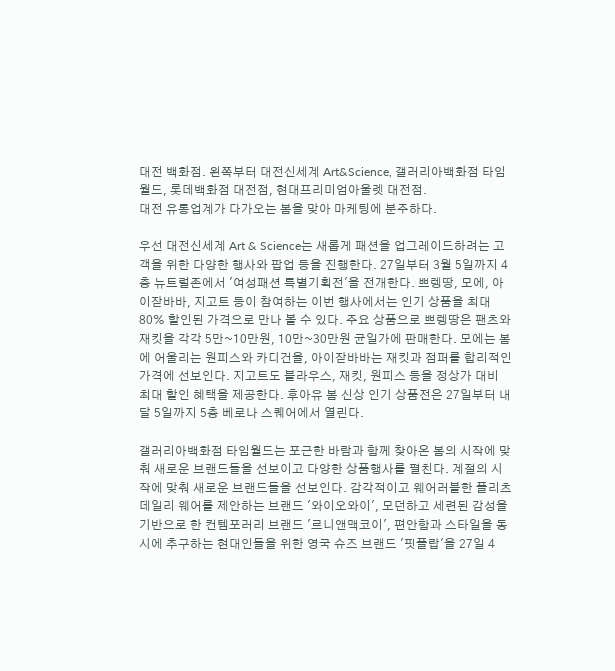대전 백화점. 왼쪽부터 대전신세계 Art&Science, 갤러리아백화점 타임월드, 롯데백화점 대전점, 현대프리미엄아울렛 대전점.
대전 유통업계가 다가오는 봄을 맞아 마케팅에 분주하다.

우선 대전신세계 Art & Science는 새롭게 패션을 업그레이드하려는 고객을 위한 다양한 행사와 팝업 등을 진행한다. 27일부터 3월 5일까지 4층 뉴트럴존에서 '여성패션 특별기획전'을 전개한다. 쁘렝땅, 모에, 아이잗바바, 지고트 등이 참여하는 이번 행사에서는 인기 상품을 최대 80% 할인된 가격으로 만나 볼 수 있다. 주요 상품으로 쁘렝땅은 팬츠와 재킷을 각각 5만~10만원, 10만~30만원 균일가에 판매한다. 모에는 봄에 어울리는 원피스와 카디건을, 아이잗바바는 재킷과 점퍼를 합리적인 가격에 선보인다. 지고트도 블라우스, 재킷, 원피스 등을 정상가 대비 최대 할인 혜택을 제공한다. 후아유 봄 신상 인기 상품전은 27일부터 내달 5일까지 5층 베로나 스퀘어에서 열린다.

갤러리아백화점 타임월드는 포근한 바람과 함께 찾아온 봄의 시작에 맞춰 새로운 브랜드들을 선보이고 다양한 상품행사를 펼친다. 계절의 시작에 맞춰 새로운 브랜드들을 선보인다. 감각적이고 웨어러블한 플리츠 데일리 웨어를 제안하는 브랜드 '와이오와이', 모던하고 세련된 감성을 기반으로 한 컨템포러리 브랜드 '르니앤맥코이', 편안함과 스타일을 동시에 추구하는 현대인들을 위한 영국 슈즈 브랜드 '핏플랍'을 27일 4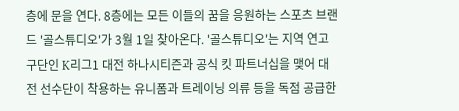층에 문을 연다. 8층에는 모든 이들의 꿈을 응원하는 스포츠 브랜드 '골스튜디오'가 3월 1일 찾아온다. '골스튜디오'는 지역 연고 구단인 K리그1 대전 하나시티즌과 공식 킷 파트너십을 맺어 대전 선수단이 착용하는 유니폼과 트레이닝 의류 등을 독점 공급한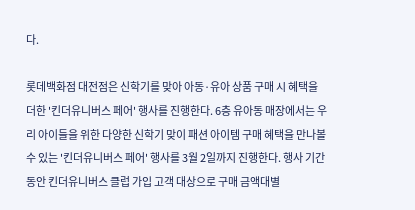다.

롯데백화점 대전점은 신학기를 맞아 아동·유아 상품 구매 시 혜택을 더한 '킨더유니버스 페어' 행사를 진행한다. 6층 유아동 매장에서는 우리 아이들을 위한 다양한 신학기 맞이 패션 아이템 구매 혜택을 만나볼 수 있는 '킨더유니버스 페어' 행사를 3월 2일까지 진행한다. 행사 기간 동안 킨더유니버스 클럽 가입 고객 대상으로 구매 금액대별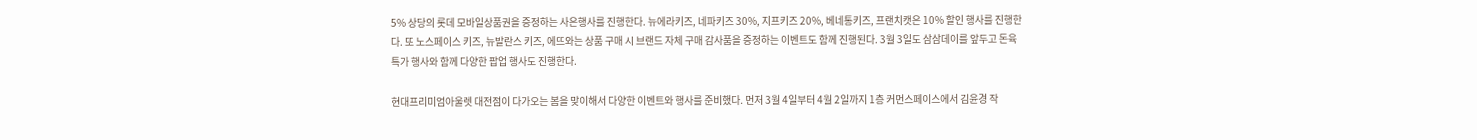5% 상당의 롯데 모바일상품권을 증정하는 사은행사를 진행한다. 뉴에라키즈, 네파키즈 30%, 지프키즈 20%, 베네통키즈, 프랜치캣은 10% 할인 행사를 진행한다. 또 노스페이스 키즈, 뉴발란스 키즈, 에뜨와는 상품 구매 시 브랜드 자체 구매 감사품을 증정하는 이벤트도 함께 진행된다. 3월 3일도 삼삼데이를 앞두고 돈육 특가 행사와 함께 다양한 팝업 행사도 진행한다.

현대프리미엄아울렛 대전점이 다가오는 봄을 맞이해서 다양한 이벤트와 행사를 준비했다. 먼저 3월 4일부터 4월 2일까지 1층 커먼스페이스에서 김윤경 작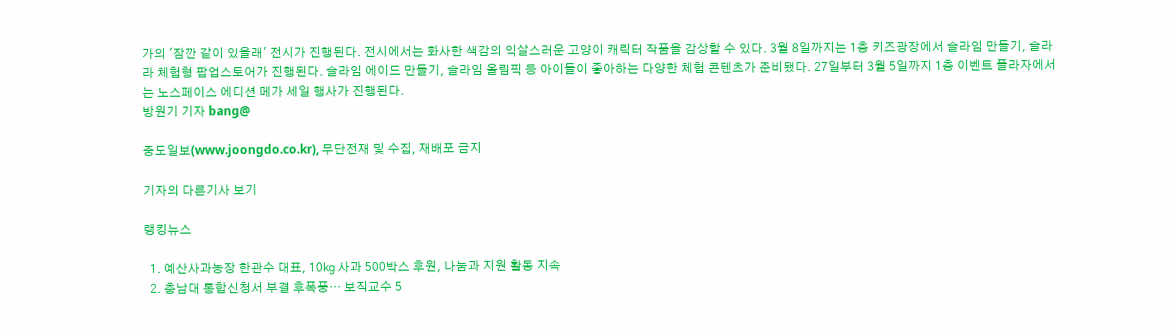가의 '잠깐 같이 있을래' 전시가 진행된다. 전시에서는 화사한 색감의 익살스러운 고양이 캐릭터 작품을 감상할 수 있다. 3월 8일까지는 1층 키즈광장에서 슬라임 만들기, 슬라라 체험형 팝업스토어가 진행된다. 슬라임 에이드 만들기, 슬라임 올림픽 등 아이들이 좋아하는 다양한 체험 콘텐츠가 준비됐다. 27일부터 3월 5일까지 1층 이벤트 플라자에서는 노스페이스 에디션 메가 세일 행사가 진행된다.
방원기 기자 bang@

중도일보(www.joongdo.co.kr), 무단전재 및 수집, 재배포 금지

기자의 다른기사 보기

랭킹뉴스

  1. 예산사과농장 한관수 대표, 10㎏ 사과 500박스 후원, 나눔과 지원 활동 지속
  2. 충남대 통합신청서 부결 후폭풍… 보직교수 5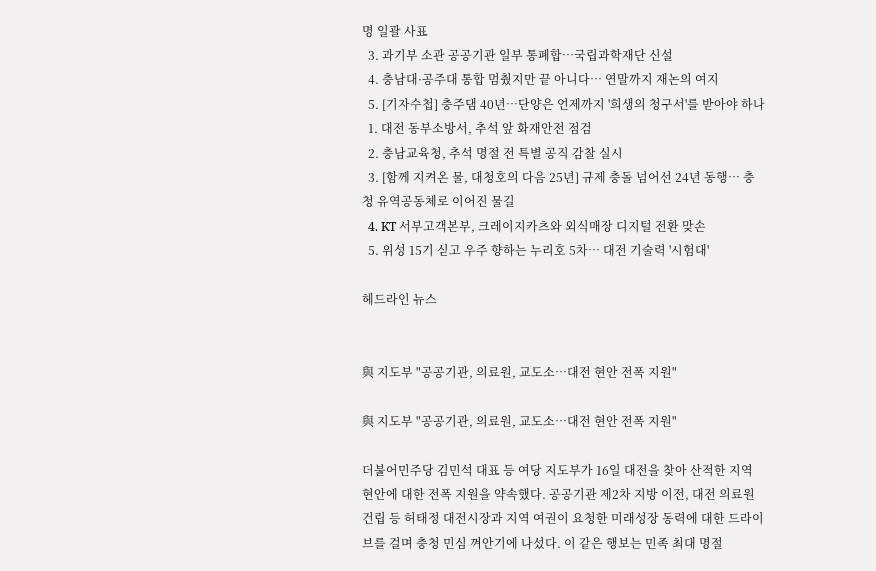명 일괄 사표
  3. 과기부 소관 공공기관 일부 통폐합…국립과학재단 신설
  4. 충남대·공주대 통합 멈췄지만 끝 아니다… 연말까지 재논의 여지
  5. [기자수첩] 충주댐 40년…단양은 언제까지 '희생의 청구서'를 받아야 하나
  1. 대전 동부소방서, 추석 앞 화재안전 점검
  2. 충남교육청, 추석 명절 전 특별 공직 감찰 실시
  3. [함께 지켜온 물, 대청호의 다음 25년] 규제 충돌 넘어선 24년 동행… 충청 유역공동체로 이어진 물길
  4. KT 서부고객본부, 크레이지카츠와 외식매장 디지털 전환 맞손
  5. 위성 15기 싣고 우주 향하는 누리호 5차… 대전 기술력 '시험대'

헤드라인 뉴스


與 지도부 "공공기관, 의료원, 교도소…대전 현안 전폭 지원"

與 지도부 "공공기관, 의료원, 교도소…대전 현안 전폭 지원"

더불어민주당 김민석 대표 등 여당 지도부가 16일 대전을 찾아 산적한 지역 현안에 대한 전폭 지원을 약속했다. 공공기관 제2차 지방 이전, 대전 의료원 건립 등 허태정 대전시장과 지역 여권이 요청한 미래성장 동력에 대한 드라이브를 걸며 충청 민심 껴안기에 나섰다. 이 같은 행보는 민족 최대 명절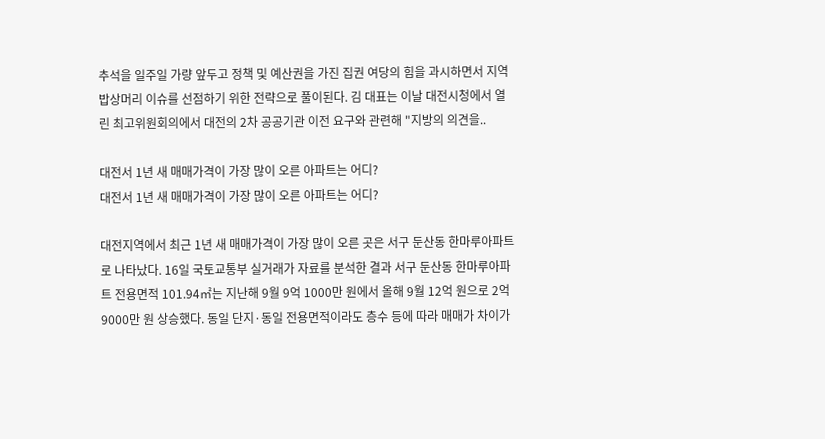추석을 일주일 가량 앞두고 정책 및 예산권을 가진 집권 여당의 힘을 과시하면서 지역 밥상머리 이슈를 선점하기 위한 전략으로 풀이된다. 김 대표는 이날 대전시청에서 열린 최고위원회의에서 대전의 2차 공공기관 이전 요구와 관련해 "지방의 의견을..

대전서 1년 새 매매가격이 가장 많이 오른 아파트는 어디?
대전서 1년 새 매매가격이 가장 많이 오른 아파트는 어디?

대전지역에서 최근 1년 새 매매가격이 가장 많이 오른 곳은 서구 둔산동 한마루아파트로 나타났다. 16일 국토교통부 실거래가 자료를 분석한 결과 서구 둔산동 한마루아파트 전용면적 101.94㎡는 지난해 9월 9억 1000만 원에서 올해 9월 12억 원으로 2억 9000만 원 상승했다. 동일 단지·동일 전용면적이라도 층수 등에 따라 매매가 차이가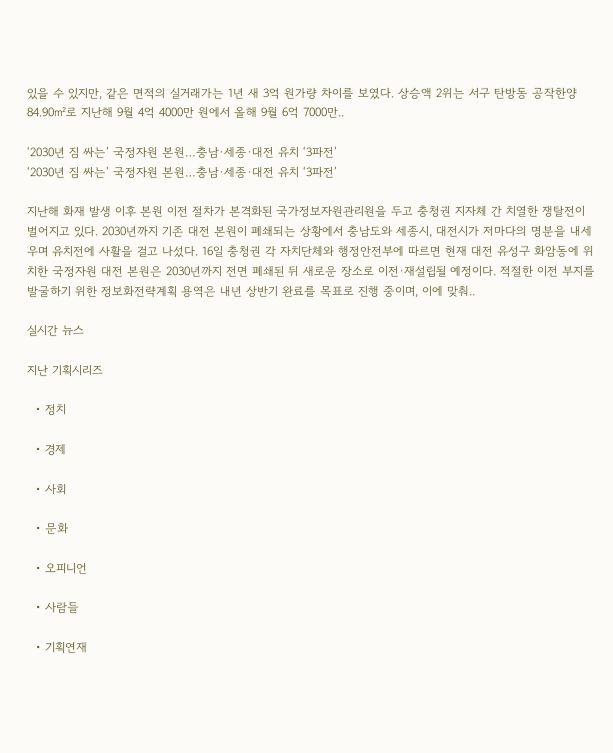있을 수 있지만, 같은 면적의 실거래가는 1년 새 3억 원가량 차이를 보였다. 상승액 2위는 서구 탄방동 공작한양 84.90㎡로 지난해 9월 4억 4000만 원에서 올해 9월 6억 7000만..

‘2030년 짐 싸는’ 국정자원 본원…충남·세종·대전 유치 ‘3파전’
‘2030년 짐 싸는’ 국정자원 본원…충남·세종·대전 유치 ‘3파전’

지난해 화재 발생 이후 본원 이전 절차가 본격화된 국가정보자원관리원을 두고 충청권 지자체 간 치열한 쟁탈전이 벌어지고 있다. 2030년까지 기존 대전 본원이 폐쇄되는 상황에서 충남도와 세종시, 대전시가 저마다의 명분을 내세우며 유치전에 사활을 걸고 나섰다. 16일 충청권 각 자치단체와 행정안전부에 따르면 현재 대전 유성구 화암동에 위치한 국정자원 대전 본원은 2030년까지 전면 폐쇄된 뒤 새로운 장소로 이전·재설립될 예정이다. 적절한 이전 부지를 발굴하기 위한 정보화전략계획 용역은 내년 상반기 완료를 목표로 진행 중이며, 이에 맞춰..

실시간 뉴스

지난 기획시리즈

  • 정치

  • 경제

  • 사회

  • 문화

  • 오피니언

  • 사람들

  • 기획연재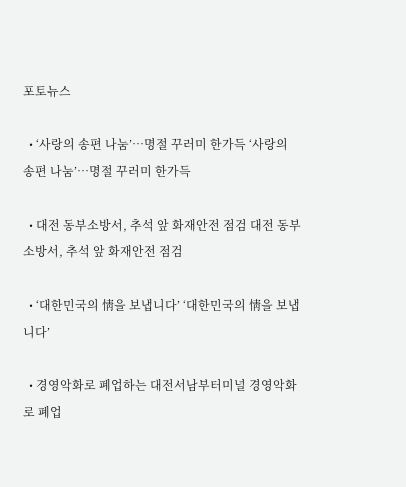포토뉴스

  • ‘사랑의 송편 나눔’…명절 꾸러미 한가득 ‘사랑의 송편 나눔’…명절 꾸러미 한가득

  • 대전 동부소방서, 추석 앞 화재안전 점검 대전 동부소방서, 추석 앞 화재안전 점검

  • ‘대한민국의 情을 보냅니다’ ‘대한민국의 情을 보냅니다’

  • 경영악화로 폐업하는 대전서남부터미널 경영악화로 폐업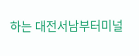하는 대전서남부터미널